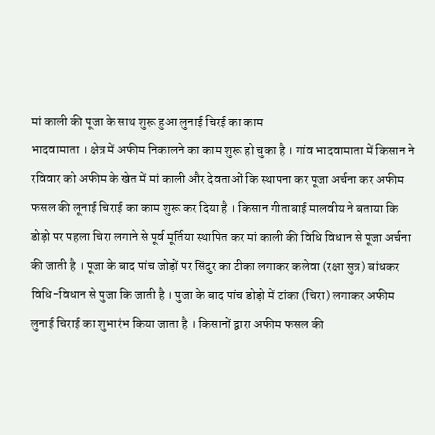मां काली की पूजा के साथ शुरू हुआ लुनाई चिरई का काम
भादवामाता । क्षेत्र में अफीम निकालने का काम शुरू हो चुका है । गांव भादवामाता में किसान ने रविवार को अफीम के खेत में मां काली और देवताओं कि स्थापना कर पूजा अर्चना कर अफीम फसल की लूनाई चिराई का काम शुरू कर दिया है । किसान गीताबाई मालवीय ने बताया कि डोड़ो पर पहला चिरा लगाने से पूर्व मूर्तिया स्थापित कर मां काली की विधि विधान से पूजा अर्चना की जाती है । पूजा के बाद पांच जोड़ों पर सिंदुर का टीका लगाकर कलेवा (रक्षा सुत्र) बांधकर विधि-विधान से पुजा कि जाती है । पुजा के बाद पांच डोड़ो में टांका (चिरा) लगाकर अफीम लुनाई चिराई का शुभारंभ किया जाता है । किसानों द्वारा अफीम फसल की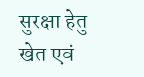सुरक्षा हेतु खेत एवं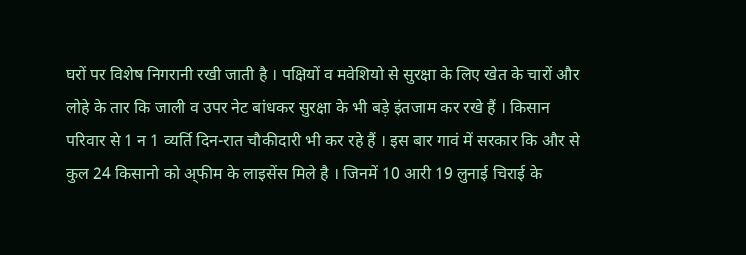घरों पर विशेष निगरानी रखी जाती है । पक्षियों व मवेशियो से सुरक्षा के लिए खेत के चारों और लोहे के तार कि जाली व उपर नेट बांधकर सुरक्षा के भी बड़े इंतजाम कर रखे हैं । किसान परिवार से 1 न 1 व्यर्ति दिन-रात चौकीदारी भी कर रहे हैं । इस बार गावं में सरकार कि और से कुल 24 किसानो को अ्फीम के लाइसेंस मिले है । जिनमें 10 आरी 19 लुनाई चिराई के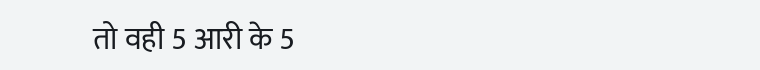तो वही 5 आरी के 5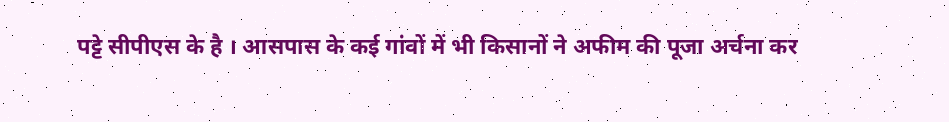पट्टे सीपीएस के है । आसपास के कई गांवों में भी किसानों ने अफीम की पूजा अर्चना कर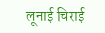लूनाई चिराई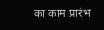का काम प्रारंभ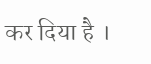कर दिया है ।